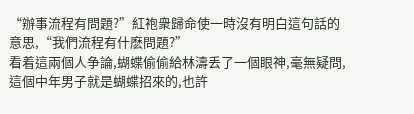“辦事流程有問題?”紅袍衆歸命使一時沒有明白這句話的意思,“我們流程有什麽問題?”
看着這兩個人争論,蝴蝶偷偷給林濤丢了一個眼神,毫無疑問,這個中年男子就是蝴蝶招來的,也許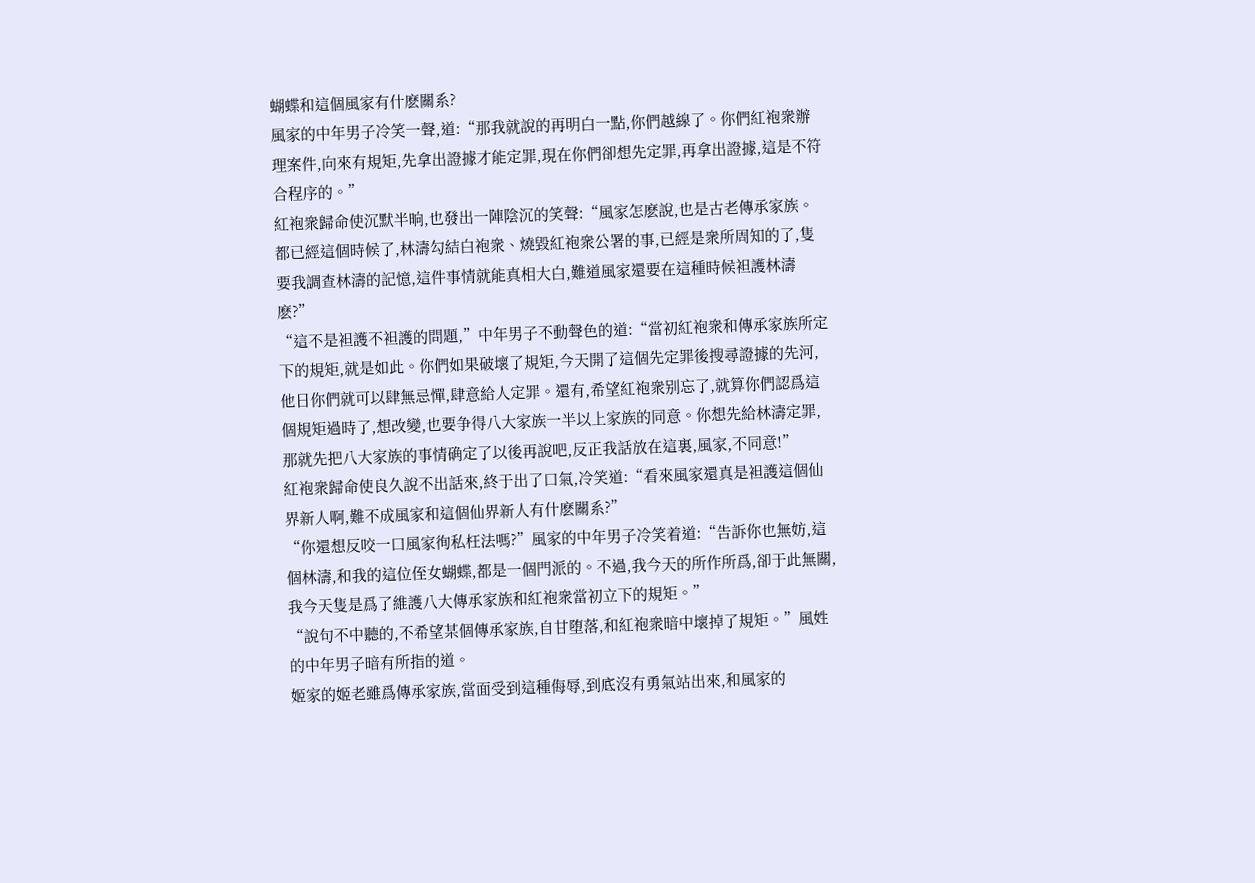蝴蝶和這個風家有什麽關系?
風家的中年男子冷笑一聲,道:“那我就說的再明白一點,你們越線了。你們紅袍衆辦理案件,向來有規矩,先拿出證據才能定罪,現在你們卻想先定罪,再拿出證據,這是不符合程序的。”
紅袍衆歸命使沉默半晌,也發出一陣陰沉的笑聲:“風家怎麽說,也是古老傳承家族。都已經這個時候了,林濤勾結白袍衆、燒毀紅袍衆公署的事,已經是衆所周知的了,隻要我調查林濤的記憶,這件事情就能真相大白,難道風家還要在這種時候袒護林濤麽?”
“這不是袒護不袒護的問題,”中年男子不動聲色的道:“當初紅袍衆和傳承家族所定下的規矩,就是如此。你們如果破壞了規矩,今天開了這個先定罪後搜尋證據的先河,他日你們就可以肆無忌憚,肆意給人定罪。還有,希望紅袍衆别忘了,就算你們認爲這個規矩過時了,想改變,也要争得八大家族一半以上家族的同意。你想先給林濤定罪,那就先把八大家族的事情确定了以後再說吧,反正我話放在這裏,風家,不同意!”
紅袍衆歸命使良久說不出話來,終于出了口氣,冷笑道:“看來風家還真是袒護這個仙界新人啊,難不成風家和這個仙界新人有什麽關系?”
“你還想反咬一口風家徇私枉法嗎?”風家的中年男子冷笑着道:“告訴你也無妨,這個林濤,和我的這位侄女蝴蝶,都是一個門派的。不過,我今天的所作所爲,卻于此無關,我今天隻是爲了維護八大傳承家族和紅袍衆當初立下的規矩。”
“說句不中聽的,不希望某個傳承家族,自甘堕落,和紅袍衆暗中壞掉了規矩。”風姓的中年男子暗有所指的道。
姬家的姬老雖爲傳承家族,當面受到這種侮辱,到底沒有勇氣站出來,和風家的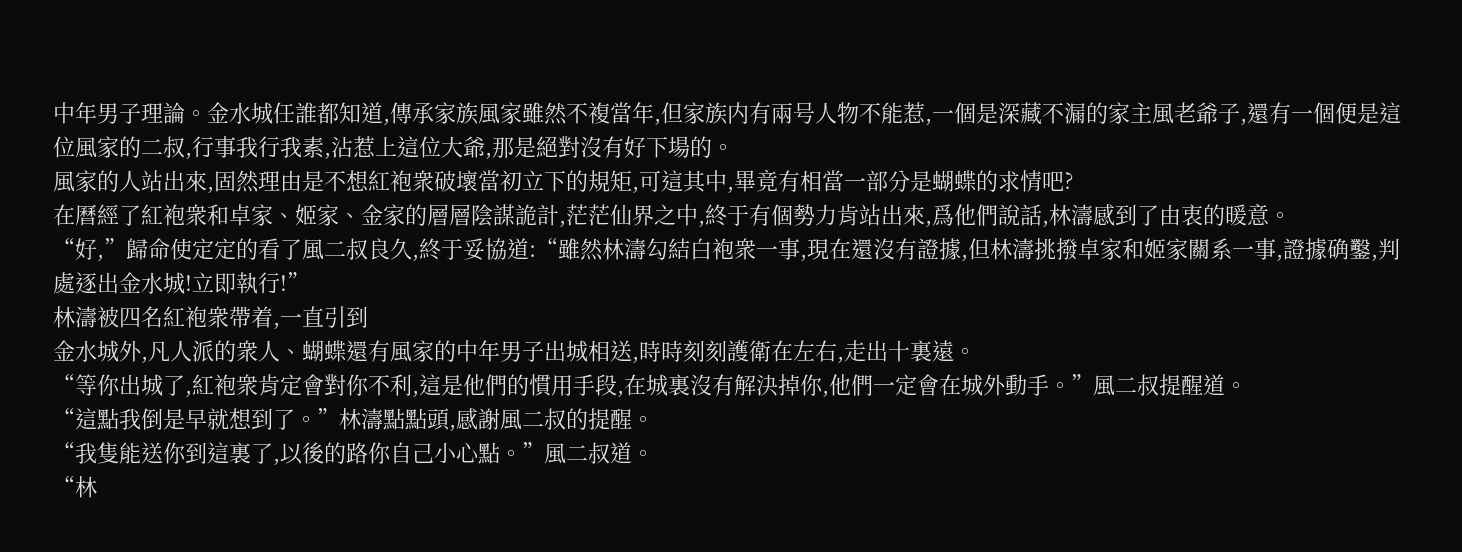中年男子理論。金水城任誰都知道,傳承家族風家雖然不複當年,但家族内有兩号人物不能惹,一個是深藏不漏的家主風老爺子,還有一個便是這位風家的二叔,行事我行我素,沾惹上這位大爺,那是絕對沒有好下場的。
風家的人站出來,固然理由是不想紅袍衆破壞當初立下的規矩,可這其中,畢竟有相當一部分是蝴蝶的求情吧?
在曆經了紅袍衆和卓家、姬家、金家的層層陰謀詭計,茫茫仙界之中,終于有個勢力肯站出來,爲他們說話,林濤感到了由衷的暖意。
“好,”歸命使定定的看了風二叔良久,終于妥協道:“雖然林濤勾結白袍衆一事,現在還沒有證據,但林濤挑撥卓家和姬家關系一事,證據确鑿,判處逐出金水城!立即執行!”
林濤被四名紅袍衆帶着,一直引到
金水城外,凡人派的衆人、蝴蝶還有風家的中年男子出城相送,時時刻刻護衛在左右,走出十裏遠。
“等你出城了,紅袍衆肯定會對你不利,這是他們的慣用手段,在城裏沒有解決掉你,他們一定會在城外動手。”風二叔提醒道。
“這點我倒是早就想到了。”林濤點點頭,感謝風二叔的提醒。
“我隻能送你到這裏了,以後的路你自己小心點。”風二叔道。
“林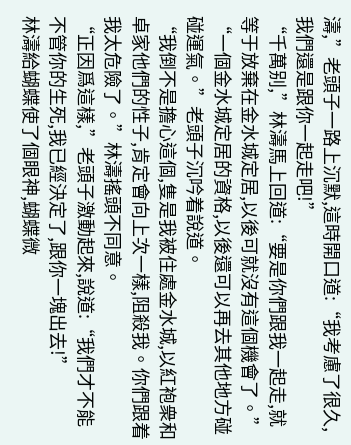濤,”老頭子一路上沉默,這時開口道:“我考慮了很久,我們還是跟你一起走吧!”
“千萬别,”林濤馬上回道:“要是你們跟我一起走,就等于放棄在金水城定居,以後可就沒有這個機會了。”
“一個金水城定居的資格,以後還可以再去其他地方碰碰運氣。”老頭子沉吟着說道。
“我倒不是擔心這個,隻是我被住處金水城,以紅袍衆和卓家他們的性子,肯定會向上次一樣,阻殺我。你們跟着我太危險了。”林濤搖頭不同意。
“正因爲這樣,”老頭子激動起來,說道:“我們才不能不管你的生死,我已經決定了,跟你一塊出去!”
林濤給蝴蝶使了個眼神,蝴蝶微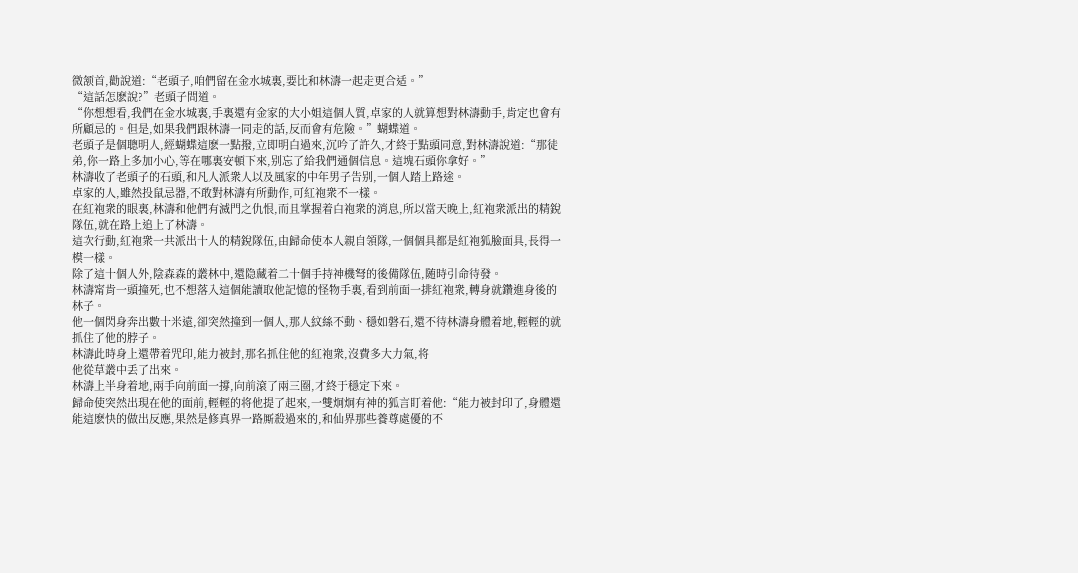微颔首,勸說道:“老頭子,咱們留在金水城裏,要比和林濤一起走更合适。”
“這話怎麽說?”老頭子問道。
“你想想看,我們在金水城裏,手裏還有金家的大小姐這個人質,卓家的人就算想對林濤動手,肯定也會有所顧忌的。但是,如果我們跟林濤一同走的話,反而會有危險。”蝴蝶道。
老頭子是個聰明人,經蝴蝶這麽一點撥,立即明白過來,沉吟了許久,才終于點頭同意,對林濤說道:“那徒弟,你一路上多加小心,等在哪裏安頓下來,别忘了給我們通個信息。這塊石頭你拿好。”
林濤收了老頭子的石頭,和凡人派衆人以及風家的中年男子告别,一個人踏上路途。
卓家的人,雖然投鼠忌器,不敢對林濤有所動作,可紅袍衆不一樣。
在紅袍衆的眼裏,林濤和他們有滅門之仇恨,而且掌握着白袍衆的消息,所以當天晚上,紅袍衆派出的精銳隊伍,就在路上追上了林濤。
這次行動,紅袍衆一共派出十人的精銳隊伍,由歸命使本人親自領隊,一個個具都是紅袍狐臉面具,長得一模一樣。
除了這十個人外,陰森森的叢林中,還隐藏着二十個手持神機弩的後備隊伍,随時引命待發。
林濤甯肯一頭撞死,也不想落入這個能讀取他記憶的怪物手裏,看到前面一排紅袍衆,轉身就鑽進身後的林子。
他一個閃身奔出數十米遠,卻突然撞到一個人,那人紋絲不動、穩如磐石,還不待林濤身體着地,輕輕的就抓住了他的脖子。
林濤此時身上還帶着咒印,能力被封,那名抓住他的紅袍衆,沒費多大力氣,将
他從草叢中丢了出來。
林濤上半身着地,兩手向前面一撐,向前滾了兩三圈,才終于穩定下來。
歸命使突然出現在他的面前,輕輕的将他提了起來,一雙炯炯有神的狐言盯着他:“能力被封印了,身體還能這麽快的做出反應,果然是修真界一路厮殺過來的,和仙界那些養尊處優的不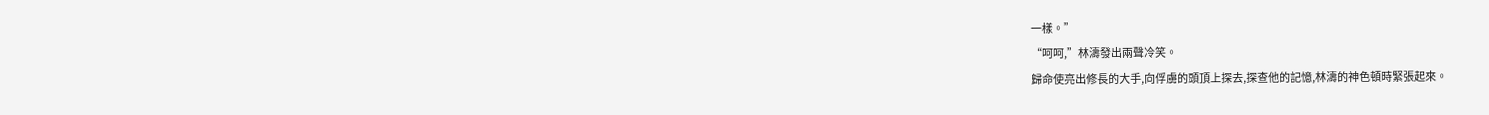一樣。”
“呵呵,”林濤發出兩聲冷笑。
歸命使亮出修長的大手,向俘虜的頭頂上探去,探查他的記憶,林濤的神色頓時緊張起來。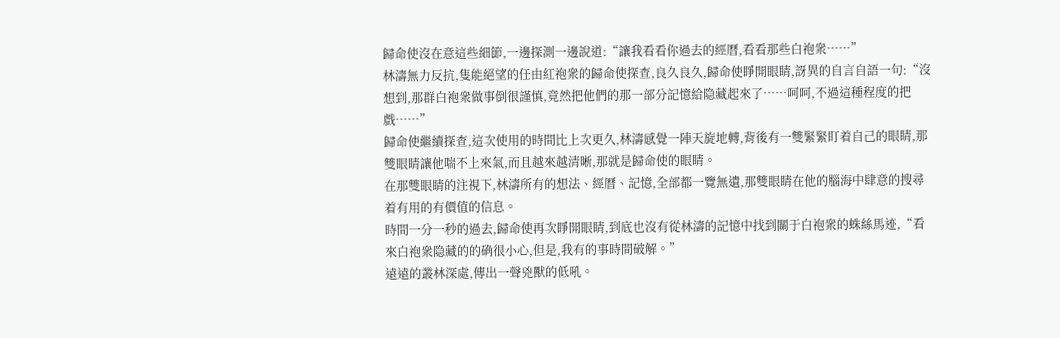歸命使沒在意這些細節,一邊探測一邊說道:“讓我看看你過去的經曆,看看那些白袍衆……”
林濤無力反抗,隻能絕望的任由紅袍衆的歸命使探查,良久良久,歸命使睜開眼睛,訝異的自言自語一句:“沒想到,那群白袍衆做事倒很謹慎,竟然把他們的那一部分記憶給隐藏起來了……呵呵,不過這種程度的把戲……”
歸命使繼續探查,這次使用的時間比上次更久,林濤感覺一陣天旋地轉,背後有一雙緊緊盯着自己的眼睛,那雙眼睛讓他喘不上來氣,而且越來越清晰,那就是歸命使的眼睛。
在那雙眼睛的注視下,林濤所有的想法、經曆、記憶,全部都一覽無遺,那雙眼睛在他的腦海中肆意的搜尋着有用的有價值的信息。
時間一分一秒的過去,歸命使再次睜開眼睛,到底也沒有從林濤的記憶中找到關于白袍衆的蛛絲馬迹,“看來白袍衆隐藏的的确很小心,但是,我有的事時間破解。”
遠遠的叢林深處,傳出一聲兇獸的低吼。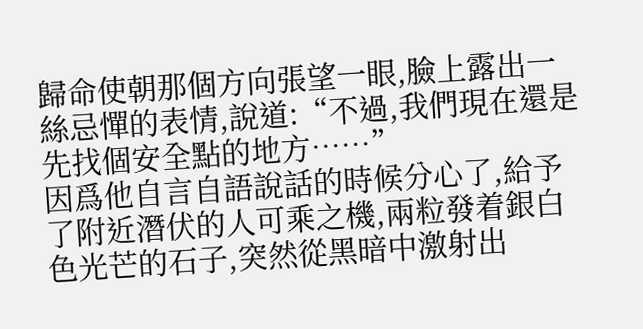歸命使朝那個方向張望一眼,臉上露出一絲忌憚的表情,說道:“不過,我們現在還是先找個安全點的地方……”
因爲他自言自語說話的時候分心了,給予了附近潛伏的人可乘之機,兩粒發着銀白色光芒的石子,突然從黑暗中激射出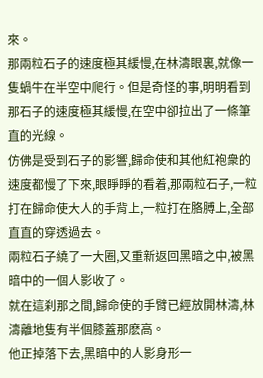來。
那兩粒石子的速度極其緩慢,在林濤眼裏,就像一隻蝸牛在半空中爬行。但是奇怪的事,明明看到那石子的速度極其緩慢,在空中卻拉出了一條筆直的光線。
仿佛是受到石子的影響,歸命使和其他紅袍衆的速度都慢了下來,眼睜睜的看着,那兩粒石子,一粒打在歸命使大人的手背上,一粒打在胳膊上,全部直直的穿透過去。
兩粒石子繞了一大圈,又重新返回黑暗之中,被黑暗中的一個人影收了。
就在這刹那之間,歸命使的手臂已經放開林濤,林濤離地隻有半個膝蓋那麽高。
他正掉落下去,黑暗中的人影身形一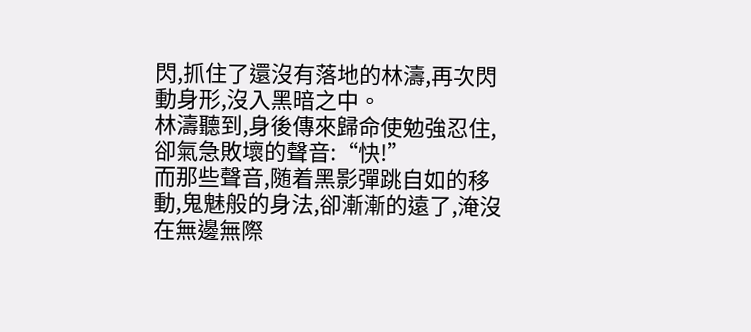閃,抓住了還沒有落地的林濤,再次閃動身形,沒入黑暗之中。
林濤聽到,身後傳來歸命使勉強忍住,卻氣急敗壞的聲音:“快!”
而那些聲音,随着黑影彈跳自如的移動,鬼魅般的身法,卻漸漸的遠了,淹沒在無邊無際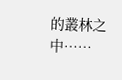的叢林之中……